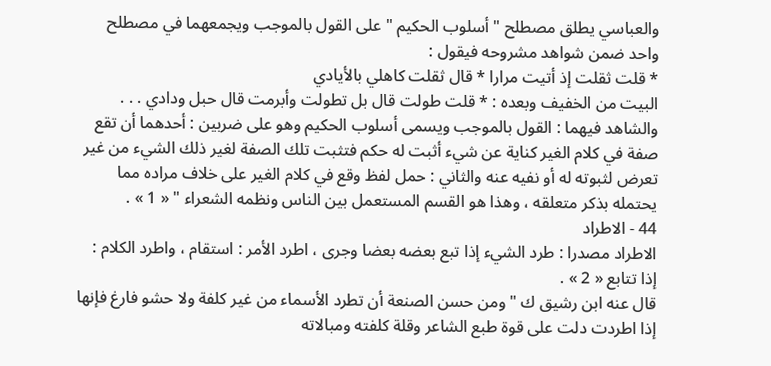والعباسي يطلق مصطلح " أسلوب الحكيم " على القول بالموجب ويجمعهما في مصطلح واحد ضمن شواهد مشروحه فيقول :
* قلت ثقلت إذ أتيت مرارا * قال ثقلت كاهلي بالأيادي
البيت من الخفيف وبعده : * قلت طولت قال بل تطولت وأبرمت قال حبل ودادي . . . والشاهد فيهما : القول بالموجب ويسمى أسلوب الحكيم وهو على ضربين : أحدهما أن تقع صفة في كلام الغير كناية عن شيء أثبت له حكم فتثبت تلك الصفة لغير ذلك الشيء من غير تعرض لثبوته له أو نفيه عنه والثاني : حمل لفظ وقع في كلام الغير على خلاف مراده مما يحتمله بذكر متعلقه ، وهذا هو القسم المستعمل بين الناس ونظمه الشعراء " « 1 » .
44 - الاطراد
الاطراد مصدرا : طرد الشيء إذا تبع بعضه بعضا وجرى ، اطرد الأمر : استقام ، واطرد الكلام : إذا تتابع « 2 » .
قال عنه ابن رشيق ك " ومن حسن الصنعة أن تطرد الأسماء من غير كلفة ولا حشو فارغ فإنها إذا اطردت دلت على قوة طبع الشاعر وقلة كلفته ومبالاته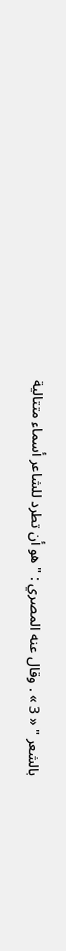بالشعر " « 3 » . وقال عنه المصري : " هو أن تطرد للشاعر أسماء متتالية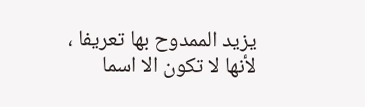يزيد الممدوح بها تعريفا ، لأنها لا تكون الا اسما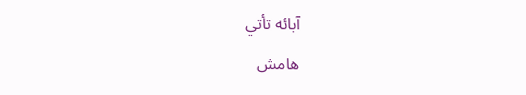آبائه تأتي
هامش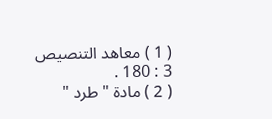( 1 ) معاهد التنصيص 3 : 180 .
( 2 ) مادة " طرد "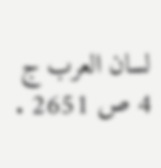لسان العرب ج 4 ص 2651 .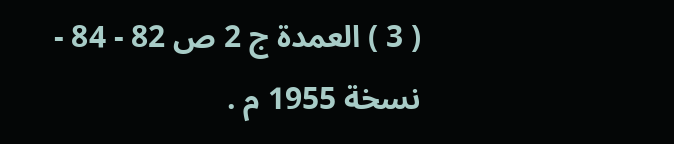( 3 ) العمدة ج 2 ص 82 - 84 - نسخة 1955 م .